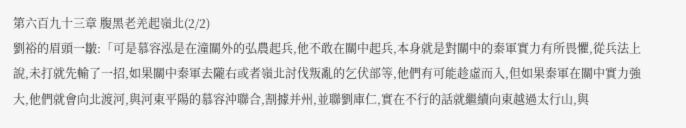第六百九十三章 腹黑老羌起嶺北(2/2)
劉裕的眉頭一皺:「可是慕容泓是在潼關外的弘農起兵,他不敢在關中起兵,本身就是對關中的秦軍實力有所畏懼,從兵法上說,未打就先輸了一招,如果關中秦軍去隴右或者嶺北討伐叛亂的乞伏部等,他們有可能趁虛而入,但如果秦軍在關中實力強大,他們就會向北渡河,與河東平陽的慕容沖聯合,割據并州,並聯劉庫仁,實在不行的話就繼續向東越過太行山,與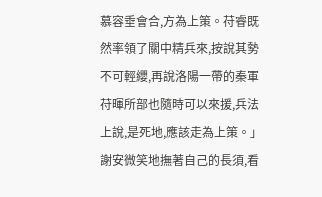慕容垂會合,方為上策。苻睿既然率領了關中精兵來,按說其勢不可輕纓,再說洛陽一帶的秦軍苻暉所部也隨時可以來援,兵法上說,是死地,應該走為上策。」
謝安微笑地撫著自己的長須,看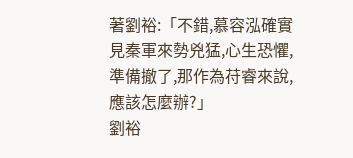著劉裕:「不錯,慕容泓確實見秦軍來勢兇猛,心生恐懼,準備撤了,那作為苻睿來說,應該怎麼辦?」
劉裕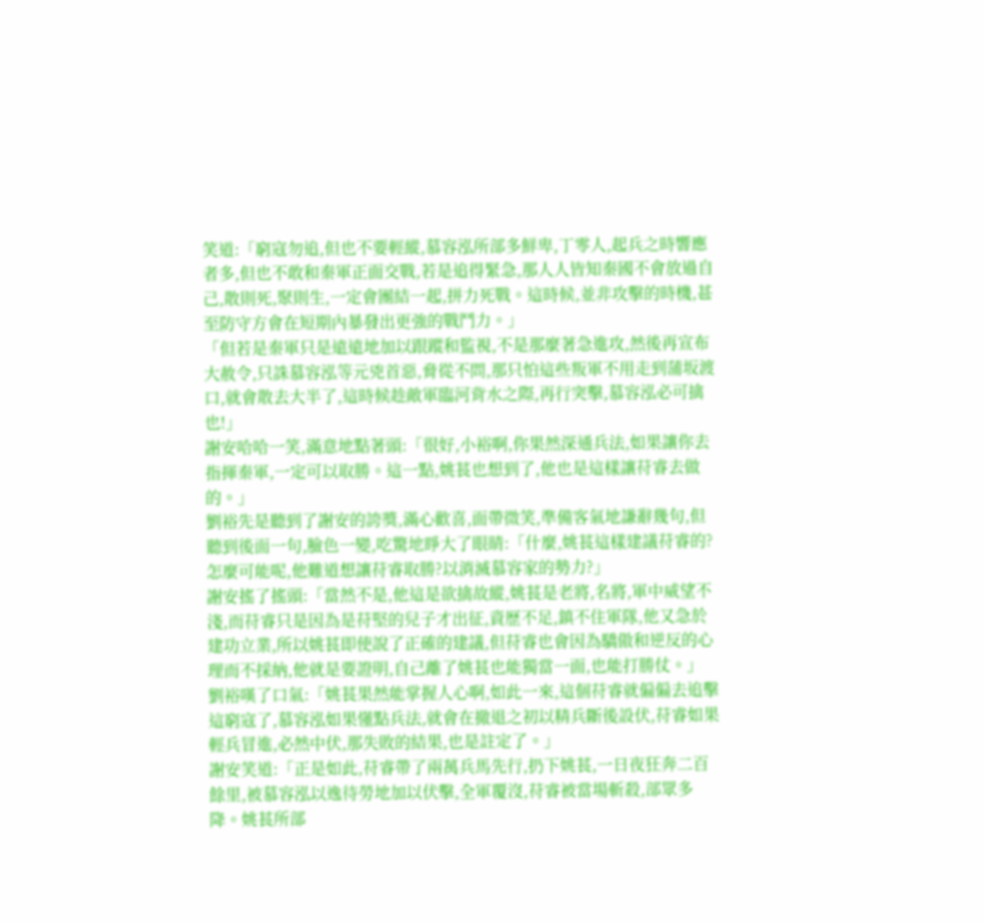笑道:「窮寇勿追,但也不要輕縱,慕容泓所部多鮮卑,丁零人,起兵之時響應者多,但也不敢和秦軍正面交戰,若是追得緊急,那人人皆知秦國不會放過自己,散則死,聚則生,一定會團結一起,拼力死戰。這時候,並非攻擊的時機,甚至防守方會在短期內暴發出更強的戰鬥力。」
「但若是秦軍只是遠遠地加以跟蹤和監視,不是那麼著急進攻,然後再宣布大赦令,只誅慕容泓等元兇首惡,脅從不問,那只怕這些叛軍不用走到蒲坂渡口,就會散去大半了,這時候趁敵軍臨河背水之際,再行突擊,慕容泓必可擒也!」
謝安哈哈一笑,滿意地點著頭:「很好,小裕啊,你果然深通兵法,如果讓你去指揮秦軍,一定可以取勝。這一點,姚萇也想到了,他也是這樣讓苻睿去做的。」
劉裕先是聽到了謝安的誇獎,滿心歡喜,面帶微笑,準備客氣地謙辭幾句,但聽到後面一句,臉色一變,吃驚地睜大了眼睛:「什麼,姚萇這樣建議苻睿的?怎麼可能呢,他難道想讓苻睿取勝?以消滅慕容家的勢力?」
謝安搖了搖頭:「當然不是,他這是欲擒故縱,姚萇是老將,名將,軍中威望不淺,而苻睿只是因為是苻堅的兒子才出征,資歷不足,鎮不住軍隊,他又急於建功立業,所以姚萇即使說了正確的建議,但苻睿也會因為驕傲和逆反的心理而不採納,他就是要證明,自己離了姚萇也能獨當一面,也能打勝仗。」
劉裕嘆了口氣:「姚萇果然能掌握人心啊,如此一來,這個苻睿就偏偏去追擊這窮寇了,慕容泓如果懂點兵法,就會在撤退之初以精兵斷後設伏,苻睿如果輕兵冒進,必然中伏,那失敗的結果,也是註定了。」
謝安笑道:「正是如此,苻睿帶了兩萬兵馬先行,扔下姚萇,一日夜狂奔二百餘里,被慕容泓以逸待勞地加以伏擊,全軍覆沒,苻睿被當場斬殺,部眾多降。姚萇所部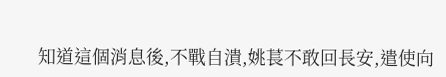知道這個消息後,不戰自潰,姚萇不敢回長安,遣使向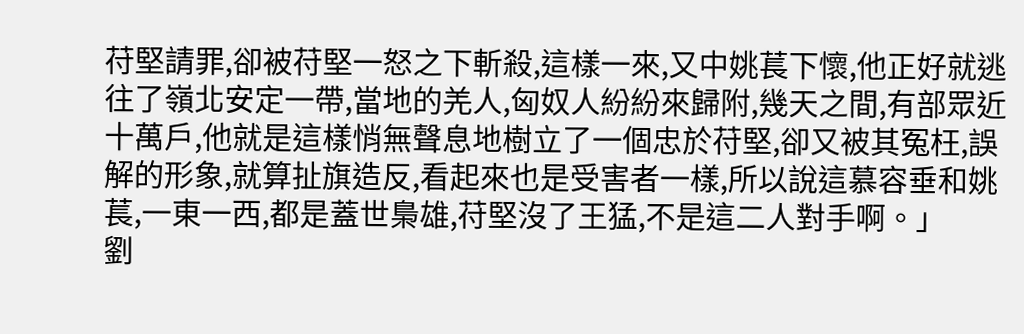苻堅請罪,卻被苻堅一怒之下斬殺,這樣一來,又中姚萇下懷,他正好就逃往了嶺北安定一帶,當地的羌人,匈奴人紛紛來歸附,幾天之間,有部眾近十萬戶,他就是這樣悄無聲息地樹立了一個忠於苻堅,卻又被其冤枉,誤解的形象,就算扯旗造反,看起來也是受害者一樣,所以說這慕容垂和姚萇,一東一西,都是蓋世梟雄,苻堅沒了王猛,不是這二人對手啊。」
劉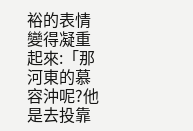裕的表情變得凝重起來:「那河東的慕容沖呢?他是去投靠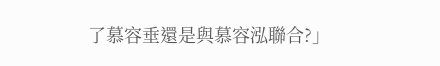了慕容垂還是與慕容泓聯合?」